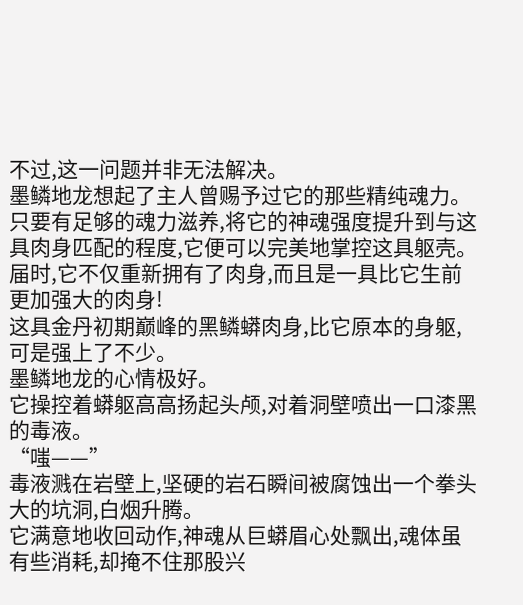不过,这一问题并非无法解决。
墨鳞地龙想起了主人曾赐予过它的那些精纯魂力。
只要有足够的魂力滋养,将它的神魂强度提升到与这具肉身匹配的程度,它便可以完美地掌控这具躯壳。
届时,它不仅重新拥有了肉身,而且是一具比它生前更加强大的肉身!
这具金丹初期巅峰的黑鳞蟒肉身,比它原本的身躯,可是强上了不少。
墨鳞地龙的心情极好。
它操控着蟒躯高高扬起头颅,对着洞壁喷出一口漆黑的毒液。
“嗤——”
毒液溅在岩壁上,坚硬的岩石瞬间被腐蚀出一个拳头大的坑洞,白烟升腾。
它满意地收回动作,神魂从巨蟒眉心处飘出,魂体虽有些消耗,却掩不住那股兴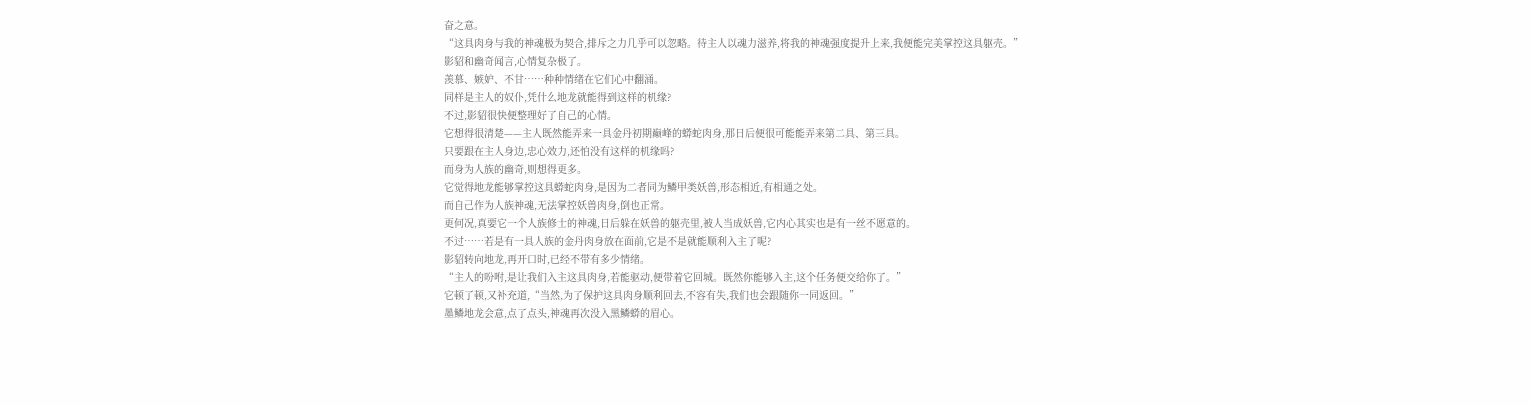奋之意。
“这具肉身与我的神魂极为契合,排斥之力几乎可以忽略。待主人以魂力滋养,将我的神魂强度提升上来,我便能完美掌控这具躯壳。”
影貂和幽奇闻言,心情复杂极了。
羡慕、嫉妒、不甘……种种情绪在它们心中翻涌。
同样是主人的奴仆,凭什么地龙就能得到这样的机缘?
不过,影貂很快便整理好了自己的心情。
它想得很清楚——主人既然能弄来一具金丹初期巅峰的蟒蛇肉身,那日后便很可能能弄来第二具、第三具。
只要跟在主人身边,忠心效力,还怕没有这样的机缘吗?
而身为人族的幽奇,则想得更多。
它觉得地龙能够掌控这具蟒蛇肉身,是因为二者同为鳞甲类妖兽,形态相近,有相通之处。
而自己作为人族神魂,无法掌控妖兽肉身,倒也正常。
更何况,真要它一个人族修士的神魂,日后躲在妖兽的躯壳里,被人当成妖兽,它内心其实也是有一丝不愿意的。
不过……若是有一具人族的金丹肉身放在面前,它是不是就能顺利入主了呢?
影貂转向地龙,再开口时,已经不带有多少情绪。
“主人的吩咐,是让我们入主这具肉身,若能驱动,便带着它回城。既然你能够入主,这个任务便交给你了。”
它顿了顿,又补充道,“当然,为了保护这具肉身顺利回去,不容有失,我们也会跟随你一同返回。”
墨鳞地龙会意,点了点头,神魂再次没入黑鳞蟒的眉心。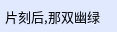片刻后,那双幽绿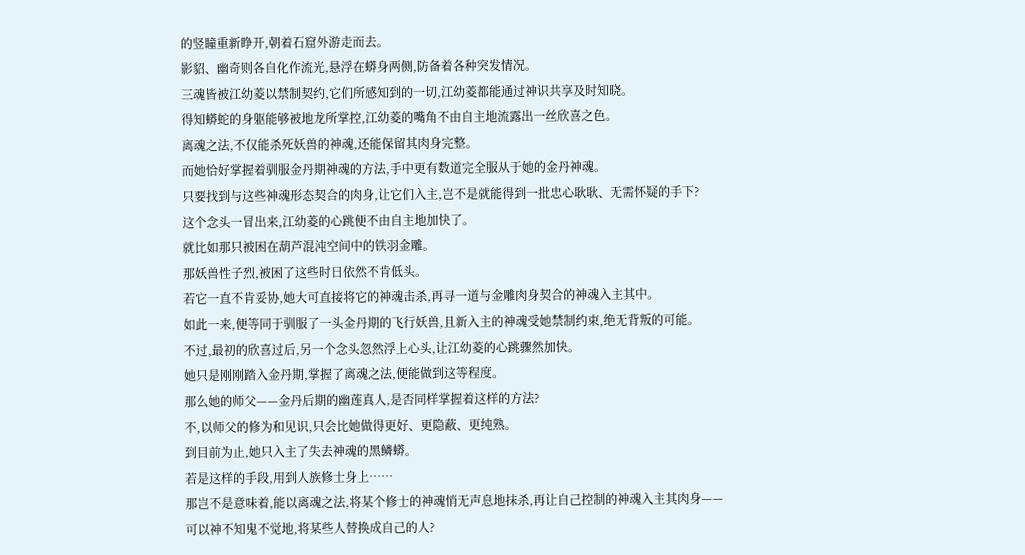的竖瞳重新睁开,朝着石窟外游走而去。
影貂、幽奇则各自化作流光,悬浮在蟒身两侧,防备着各种突发情况。
三魂皆被江幼菱以禁制契约,它们所感知到的一切,江幼菱都能通过神识共享及时知晓。
得知蟒蛇的身躯能够被地龙所掌控,江幼菱的嘴角不由自主地流露出一丝欣喜之色。
离魂之法,不仅能杀死妖兽的神魂,还能保留其肉身完整。
而她恰好掌握着驯服金丹期神魂的方法,手中更有数道完全服从于她的金丹神魂。
只要找到与这些神魂形态契合的肉身,让它们入主,岂不是就能得到一批忠心耿耿、无需怀疑的手下?
这个念头一冒出来,江幼菱的心跳便不由自主地加快了。
就比如那只被困在葫芦混沌空间中的铁羽金雕。
那妖兽性子烈,被困了这些时日依然不肯低头。
若它一直不肯妥协,她大可直接将它的神魂击杀,再寻一道与金雕肉身契合的神魂入主其中。
如此一来,便等同于驯服了一头金丹期的飞行妖兽,且新入主的神魂受她禁制约束,绝无背叛的可能。
不过,最初的欣喜过后,另一个念头忽然浮上心头,让江幼菱的心跳骤然加快。
她只是刚刚踏入金丹期,掌握了离魂之法,便能做到这等程度。
那么她的师父——金丹后期的幽莲真人,是否同样掌握着这样的方法?
不,以师父的修为和见识,只会比她做得更好、更隐蔽、更纯熟。
到目前为止,她只入主了失去神魂的黑鳞蟒。
若是这样的手段,用到人族修士身上……
那岂不是意味着,能以离魂之法,将某个修士的神魂悄无声息地抹杀,再让自己控制的神魂入主其肉身——
可以神不知鬼不觉地,将某些人替换成自己的人?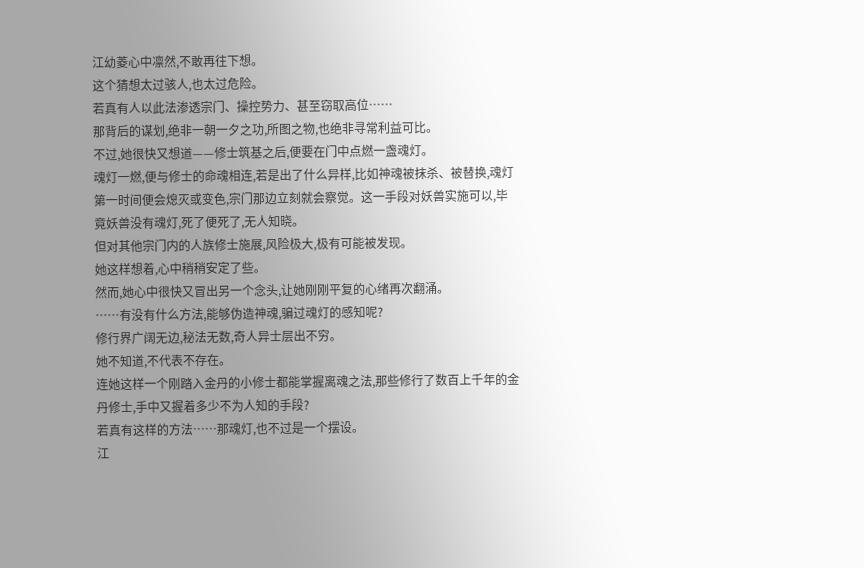江幼菱心中凛然,不敢再往下想。
这个猜想太过骇人,也太过危险。
若真有人以此法渗透宗门、操控势力、甚至窃取高位……
那背后的谋划,绝非一朝一夕之功,所图之物,也绝非寻常利益可比。
不过,她很快又想道——修士筑基之后,便要在门中点燃一盏魂灯。
魂灯一燃,便与修士的命魂相连,若是出了什么异样,比如神魂被抹杀、被替换,魂灯第一时间便会熄灭或变色,宗门那边立刻就会察觉。这一手段对妖兽实施可以,毕竟妖兽没有魂灯,死了便死了,无人知晓。
但对其他宗门内的人族修士施展,风险极大,极有可能被发现。
她这样想着,心中稍稍安定了些。
然而,她心中很快又冒出另一个念头,让她刚刚平复的心绪再次翻涌。
……有没有什么方法,能够伪造神魂,骗过魂灯的感知呢?
修行界广阔无边,秘法无数,奇人异士层出不穷。
她不知道,不代表不存在。
连她这样一个刚踏入金丹的小修士都能掌握离魂之法,那些修行了数百上千年的金丹修士,手中又握着多少不为人知的手段?
若真有这样的方法……那魂灯,也不过是一个摆设。
江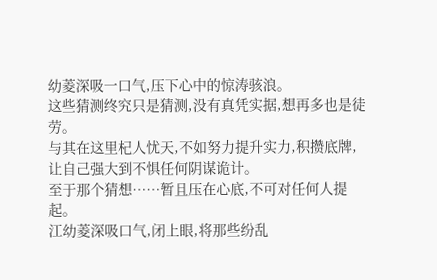幼菱深吸一口气,压下心中的惊涛骇浪。
这些猜测终究只是猜测,没有真凭实据,想再多也是徒劳。
与其在这里杞人忧天,不如努力提升实力,积攒底牌,让自己强大到不惧任何阴谋诡计。
至于那个猜想……暂且压在心底,不可对任何人提起。
江幼菱深吸口气,闭上眼,将那些纷乱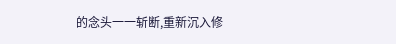的念头一一斩断,重新沉入修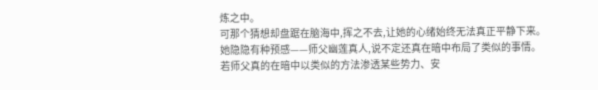炼之中。
可那个猜想却盘踞在脑海中,挥之不去,让她的心绪始终无法真正平静下来。
她隐隐有种预感——师父幽莲真人,说不定还真在暗中布局了类似的事情。
若师父真的在暗中以类似的方法渗透某些势力、安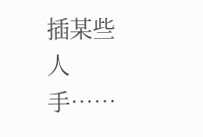插某些人手……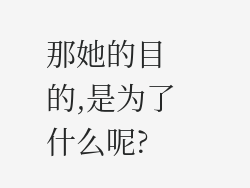那她的目的,是为了什么呢?